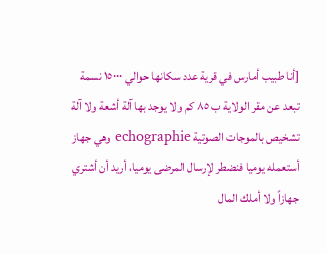[أنا طبيب أمارس في قرية عدد سكانها حوالي ١٥٠٠٠ نسمة تبعد عن مقر الولاية ب ٨٥ كم ولا يوجد بها آلة أشعة ولا آلة تشخيص بالموجات الصوتية echographie وهي جهاز أستعمله يوميا فنضطر لإرسال المرضى يوميا، أريد أن أشتري جهازاً ولا أملك المال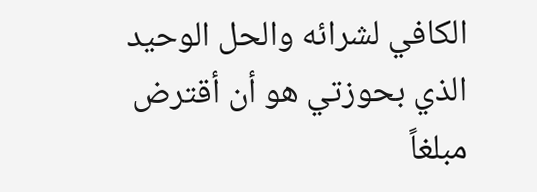الكافي لشرائه والحل الوحيد الذي بحوزتي هو أن أقترض مبلغاً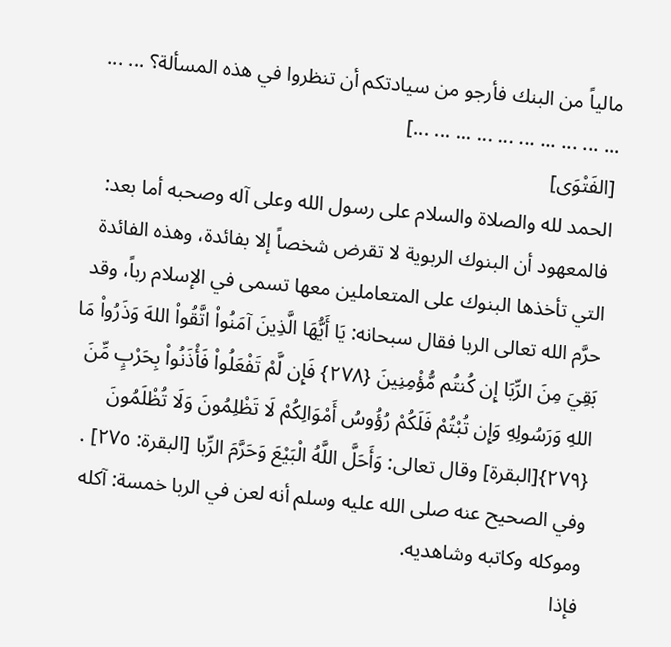مالياً من البنك فأرجو من سيادتكم أن تنظروا في هذه المسألة؟ ... ... ... ... ... ... ... ... ... ... ... ...]
[الفَتْوَى]
الحمد لله والصلاة والسلام على رسول الله وعلى آله وصحبه أما بعد:
فالمعهود أن البنوك الربوية لا تقرض شخصاً إلا بفائدة، وهذه الفائدة التي تأخذها البنوك على المتعاملين معها تسمى في الإسلام رباً، وقد حرَّم الله تعالى الربا فقال سبحانه: يَا أَيُّهَا الَّذِينَ آمَنُواْ اتَّقُواْ اللهَ وَذَرُواْ مَا بَقِيَ مِنَ الرِّبَا إِن كُنتُم مُّؤْمِنِينَ {٢٧٨} فَإِن لَّمْ تَفْعَلُواْ فَأْذَنُواْ بِحَرْبٍ مِّنَ اللهِ وَرَسُولِهِ وَإِن تُبْتُمْ فَلَكُمْ رُؤُوسُ أَمْوَالِكُمْ لَا تَظْلِمُونَ وَلَا تُظْلَمُونَ {٢٧٩}[البقرة] وقال تعالى: وَأَحَلَّ اللَّهُ الْبَيْعَ وَحَرَّمَ الرِّبا [البقرة: ٢٧٥] .
وفي الصحيح عنه صلى الله عليه وسلم أنه لعن في الربا خمسة: آكله وموكله وكاتبه وشاهديه.
فإذا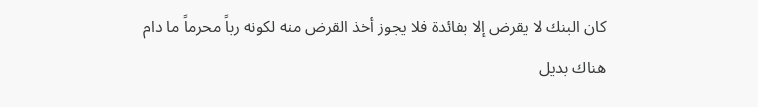كان البنك لا يقرض إلا بفائدة فلا يجوز أخذ القرض منه لكونه رباً محرماً ما دام هناك بديل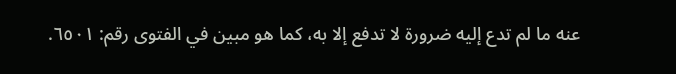عنه ما لم تدع إليه ضرورة لا تدفع إلا به، كما هو مبين في الفتوى رقم: ٦٥٠١.